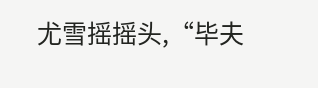尤雪摇摇头,“毕夫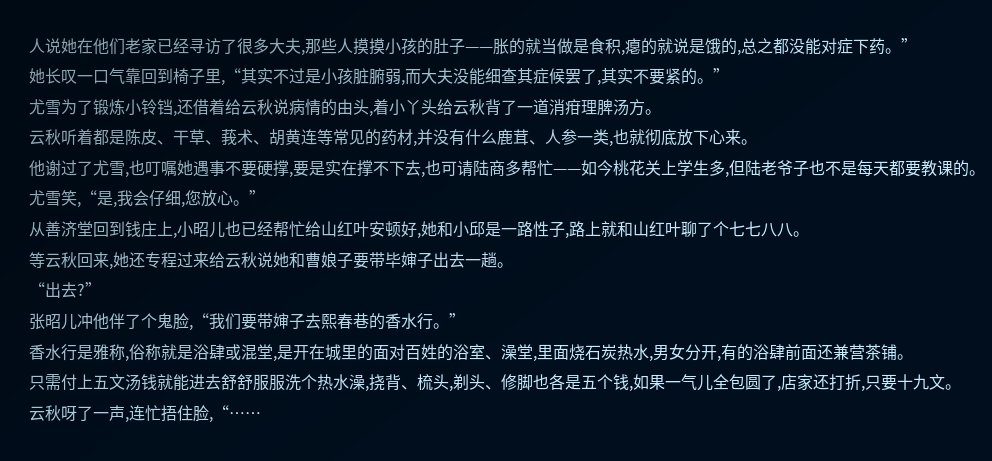人说她在他们老家已经寻访了很多大夫,那些人摸摸小孩的肚子——胀的就当做是食积,瘪的就说是饿的,总之都没能对症下药。”
她长叹一口气靠回到椅子里,“其实不过是小孩脏腑弱,而大夫没能细查其症候罢了,其实不要紧的。”
尤雪为了锻炼小铃铛,还借着给云秋说病情的由头,着小丫头给云秋背了一道消疳理脾汤方。
云秋听着都是陈皮、干草、莪术、胡黄连等常见的药材,并没有什么鹿茸、人参一类,也就彻底放下心来。
他谢过了尤雪,也叮嘱她遇事不要硬撑,要是实在撑不下去,也可请陆商多帮忙——如今桃花关上学生多,但陆老爷子也不是每天都要教课的。
尤雪笑,“是,我会仔细,您放心。”
从善济堂回到钱庄上,小昭儿也已经帮忙给山红叶安顿好,她和小邱是一路性子,路上就和山红叶聊了个七七八八。
等云秋回来,她还专程过来给云秋说她和曹娘子要带毕婶子出去一趟。
“出去?”
张昭儿冲他伴了个鬼脸,“我们要带婶子去熙春巷的香水行。”
香水行是雅称,俗称就是浴肆或混堂,是开在城里的面对百姓的浴室、澡堂,里面烧石炭热水,男女分开,有的浴肆前面还兼营茶铺。
只需付上五文汤钱就能进去舒舒服服洗个热水澡,挠背、梳头,剃头、修脚也各是五个钱,如果一气儿全包圆了,店家还打折,只要十九文。
云秋呀了一声,连忙捂住脸,“……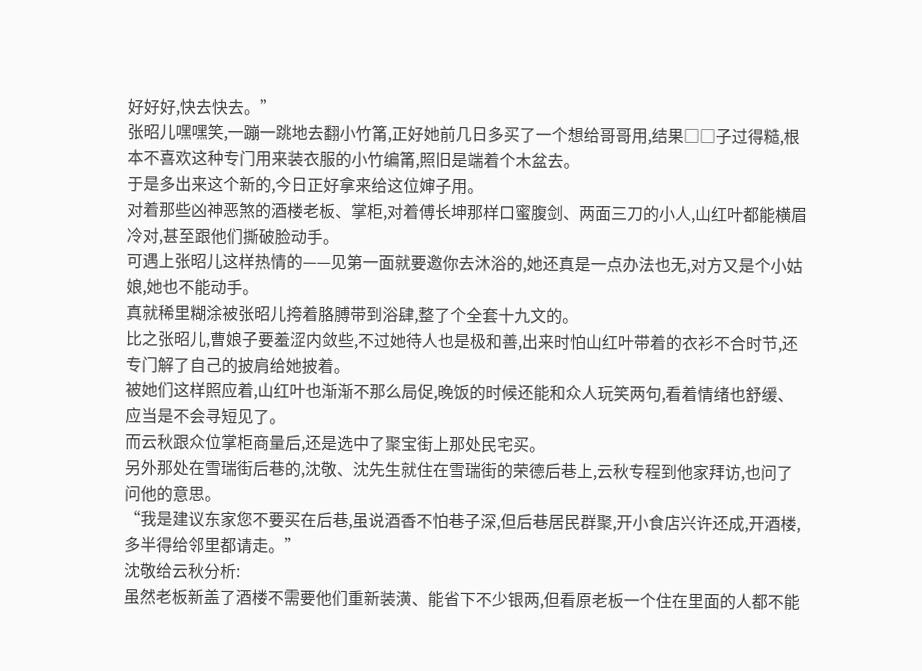好好好,快去快去。”
张昭儿嘿嘿笑,一蹦一跳地去翻小竹筩,正好她前几日多买了一个想给哥哥用,结果□□子过得糙,根本不喜欢这种专门用来装衣服的小竹编筩,照旧是端着个木盆去。
于是多出来这个新的,今日正好拿来给这位婶子用。
对着那些凶神恶煞的酒楼老板、掌柜,对着傅长坤那样口蜜腹剑、两面三刀的小人,山红叶都能横眉冷对,甚至跟他们撕破脸动手。
可遇上张昭儿这样热情的——见第一面就要邀你去沐浴的,她还真是一点办法也无,对方又是个小姑娘,她也不能动手。
真就稀里糊涂被张昭儿挎着胳膊带到浴肆,整了个全套十九文的。
比之张昭儿,曹娘子要羞涩内敛些,不过她待人也是极和善,出来时怕山红叶带着的衣衫不合时节,还专门解了自己的披肩给她披着。
被她们这样照应着,山红叶也渐渐不那么局促,晚饭的时候还能和众人玩笑两句,看着情绪也舒缓、应当是不会寻短见了。
而云秋跟众位掌柜商量后,还是选中了聚宝街上那处民宅买。
另外那处在雪瑞街后巷的,沈敬、沈先生就住在雪瑞街的荣德后巷上,云秋专程到他家拜访,也问了问他的意思。
“我是建议东家您不要买在后巷,虽说酒香不怕巷子深,但后巷居民群聚,开小食店兴许还成,开酒楼,多半得给邻里都请走。”
沈敬给云秋分析:
虽然老板新盖了酒楼不需要他们重新装潢、能省下不少银两,但看原老板一个住在里面的人都不能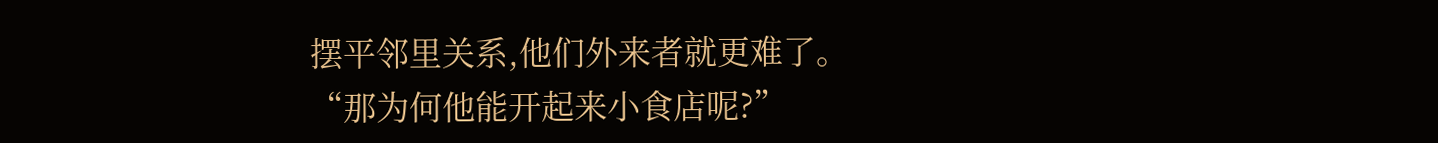摆平邻里关系,他们外来者就更难了。
“那为何他能开起来小食店呢?”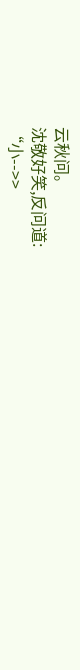云秋问。
沈敬好笑,反问道:
“小-->>